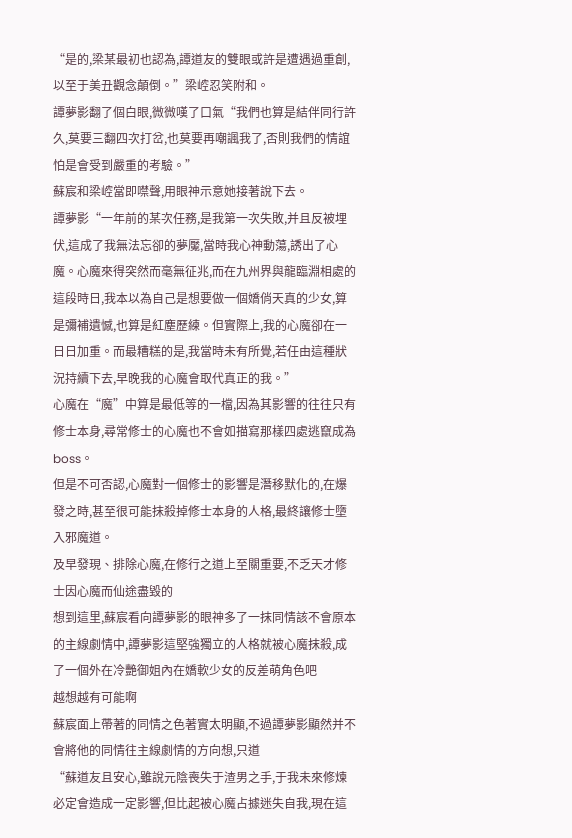“是的,梁某最初也認為,譚道友的雙眼或許是遭遇過重創,以至于美丑觀念顛倒。”梁崆忍笑附和。
譚夢影翻了個白眼,微微嘆了口氣“我們也算是結伴同行許久,莫要三翻四次打岔,也莫要再嘲諷我了,否則我們的情誼怕是會受到嚴重的考驗。”
蘇宸和梁崆當即噤聲,用眼神示意她接著說下去。
譚夢影“一年前的某次任務,是我第一次失敗,并且反被埋伏,這成了我無法忘卻的夢魘,當時我心神動蕩,誘出了心魔。心魔來得突然而毫無征兆,而在九州界與龍臨淵相處的這段時日,我本以為自己是想要做一個嬌俏天真的少女,算是彌補遺憾,也算是紅塵歷練。但實際上,我的心魔卻在一日日加重。而最糟糕的是,我當時未有所覺,若任由這種狀況持續下去,早晚我的心魔會取代真正的我。”
心魔在“魔”中算是最低等的一檔,因為其影響的往往只有修士本身,尋常修士的心魔也不會如描寫那樣四處逃竄成為boss。
但是不可否認,心魔對一個修士的影響是潛移默化的,在爆發之時,甚至很可能抹殺掉修士本身的人格,最終讓修士墮入邪魔道。
及早發現、排除心魔,在修行之道上至關重要,不乏天才修士因心魔而仙途盡毀的
想到這里,蘇宸看向譚夢影的眼神多了一抹同情該不會原本的主線劇情中,譚夢影這堅強獨立的人格就被心魔抹殺,成了一個外在冷艷御姐內在嬌軟少女的反差萌角色吧
越想越有可能啊
蘇宸面上帶著的同情之色著實太明顯,不過譚夢影顯然并不會將他的同情往主線劇情的方向想,只道
“蘇道友且安心,雖說元陰喪失于渣男之手,于我未來修煉必定會造成一定影響,但比起被心魔占據迷失自我,現在這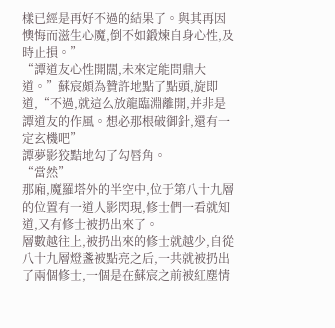樣已經是再好不過的結果了。與其再因懊悔而滋生心魔,倒不如鍛煉自身心性,及時止損。”
“譚道友心性開闊,未來定能問鼎大道。”蘇宸頗為贊許地點了點頭,旋即道,“不過,就這么放龍臨淵離開,并非是譚道友的作風。想必那根破御針,還有一定玄機吧”
譚夢影狡黠地勾了勾唇角。
“當然”
那廂,魔羅塔外的半空中,位于第八十九層的位置有一道人影閃現,修士們一看就知道,又有修士被扔出來了。
層數越往上,被扔出來的修士就越少,自從八十九層燈盞被點亮之后,一共就被扔出了兩個修士,一個是在蘇宸之前被紅塵情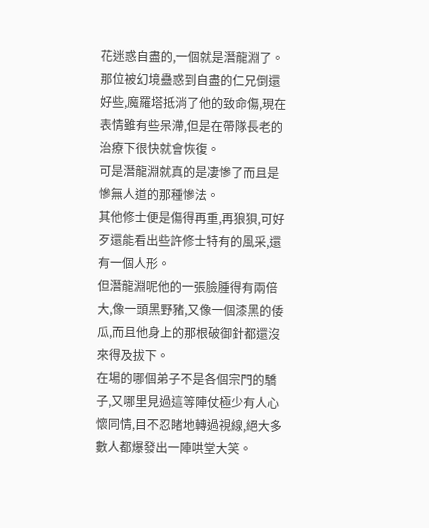花迷惑自盡的,一個就是潛龍淵了。
那位被幻境蠱惑到自盡的仁兄倒還好些,魔羅塔抵消了他的致命傷,現在表情雖有些呆滯,但是在帶隊長老的治療下很快就會恢復。
可是潛龍淵就真的是凄慘了而且是慘無人道的那種慘法。
其他修士便是傷得再重,再狼狽,可好歹還能看出些許修士特有的風采,還有一個人形。
但潛龍淵呢他的一張臉腫得有兩倍大,像一頭黑野豬,又像一個漆黑的倭瓜,而且他身上的那根破御針都還沒來得及拔下。
在場的哪個弟子不是各個宗門的驕子,又哪里見過這等陣仗極少有人心懷同情,目不忍睹地轉過視線,絕大多數人都爆發出一陣哄堂大笑。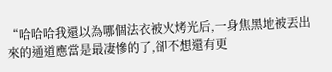“哈哈哈我還以為哪個法衣被火烤光后,一身焦黑地被丟出來的通道應當是最凄慘的了,卻不想還有更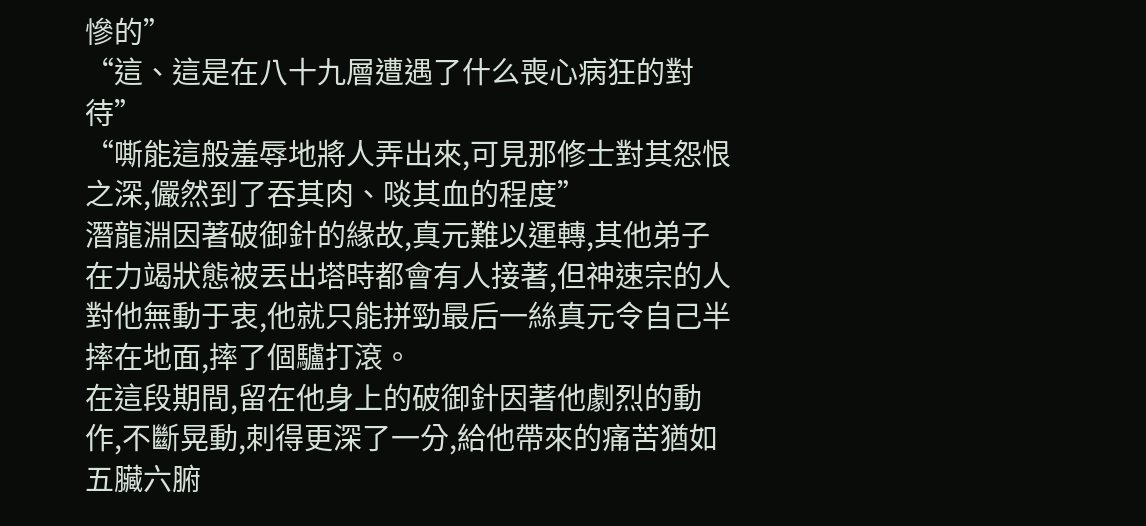慘的”
“這、這是在八十九層遭遇了什么喪心病狂的對待”
“嘶能這般羞辱地將人弄出來,可見那修士對其怨恨之深,儼然到了吞其肉、啖其血的程度”
潛龍淵因著破御針的緣故,真元難以運轉,其他弟子在力竭狀態被丟出塔時都會有人接著,但神速宗的人對他無動于衷,他就只能拼勁最后一絲真元令自己半摔在地面,摔了個驢打滾。
在這段期間,留在他身上的破御針因著他劇烈的動作,不斷晃動,刺得更深了一分,給他帶來的痛苦猶如五臟六腑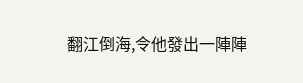翻江倒海,令他發出一陣陣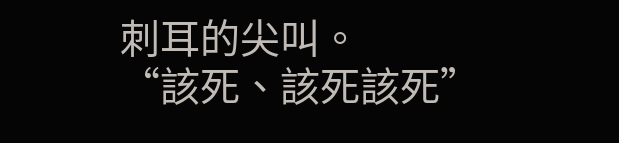刺耳的尖叫。
“該死、該死該死”